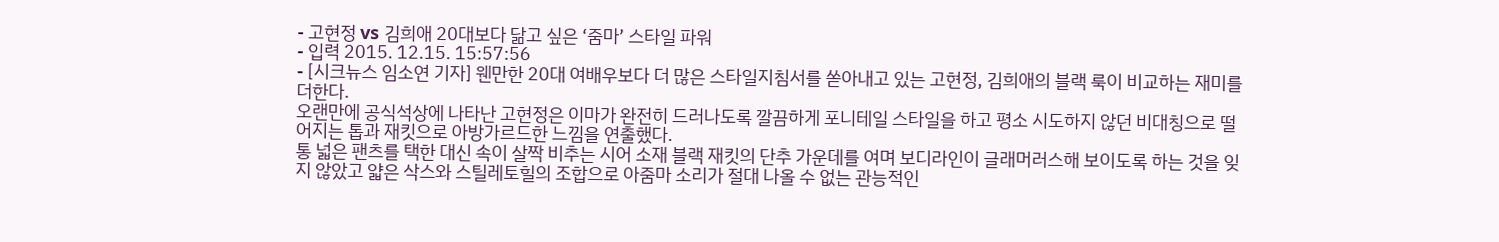- 고현정 vs 김희애 20대보다 닮고 싶은 ‘줌마’ 스타일 파워
- 입력 2015. 12.15. 15:57:56
- [시크뉴스 임소연 기자] 웬만한 20대 여배우보다 더 많은 스타일지침서를 쏟아내고 있는 고현정, 김희애의 블랙 룩이 비교하는 재미를 더한다.
오랜만에 공식석상에 나타난 고현정은 이마가 완전히 드러나도록 깔끔하게 포니테일 스타일을 하고 평소 시도하지 않던 비대칭으로 떨어지는 톱과 재킷으로 아방가르드한 느낌을 연출했다.
통 넓은 팬츠를 택한 대신 속이 살짝 비추는 시어 소재 블랙 재킷의 단추 가운데를 여며 보디라인이 글래머러스해 보이도록 하는 것을 잊지 않았고 얇은 삭스와 스틸레토힐의 조합으로 아줌마 소리가 절대 나올 수 없는 관능적인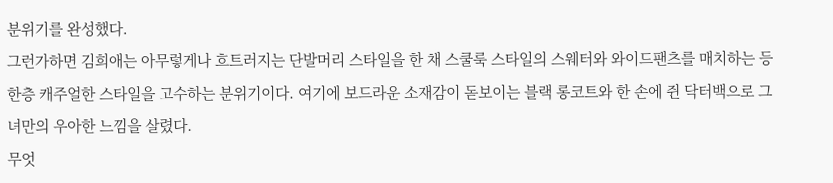분위기를 완성했다.
그런가하면 김희애는 아무렇게나 흐트러지는 단발머리 스타일을 한 채 스쿨룩 스타일의 스웨터와 와이드팬츠를 매치하는 등 한층 캐주얼한 스타일을 고수하는 분위기이다. 여기에 보드라운 소재감이 돋보이는 블랙 롱코트와 한 손에 쥔 닥터백으로 그녀만의 우아한 느낌을 살렸다.
무엇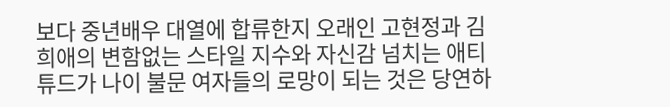보다 중년배우 대열에 합류한지 오래인 고현정과 김희애의 변함없는 스타일 지수와 자신감 넘치는 애티튜드가 나이 불문 여자들의 로망이 되는 것은 당연하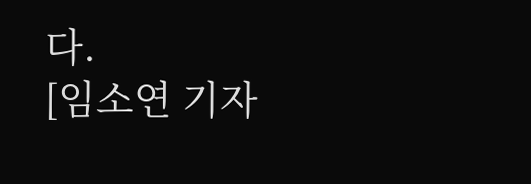다.
[임소연 기자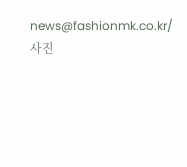news@fashionmk.co.kr/사진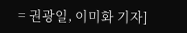= 권광일, 이미화 기자]